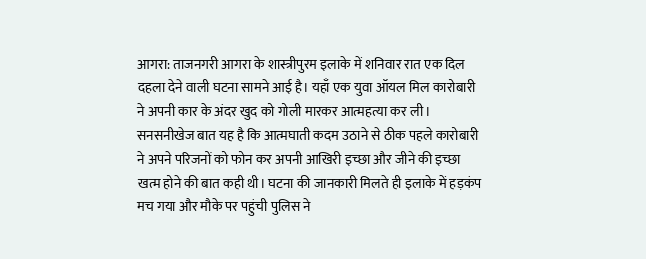आगरा: ताजनगरी आगरा के शास्त्रीपुरम इलाके में शनिवार रात एक दिल दहला देने वाली घटना सामने आई है। यहाँ एक युवा ऑयल मिल कारोबारी ने अपनी कार के अंदर खुद को गोली मारकर आत्महत्या कर ली। सनसनीखेज बात यह है कि आत्मघाती कदम उठाने से ठीक पहले कारोबारी ने अपने परिजनों को फोन कर अपनी आखिरी इच्छा और जीने की इच्छा खत्म होने की बात कही थी। घटना की जानकारी मिलते ही इलाके में हड़कंप मच गया और मौके पर पहुंची पुलिस ने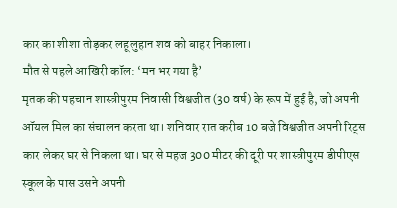कार का शीशा तोड़कर लहूलुहान शव को बाहर निकाला।
मौत से पहले आखिरी कॉल: ‘मन भर गया है’
मृतक की पहचान शास्त्रीपुरम निवासी विश्वजीत (30 वर्ष) के रूप में हुई है, जो अपनी ऑयल मिल का संचालन करता था। शनिवार रात करीब 10 बजे विश्वजीत अपनी रिट्स कार लेकर घर से निकला था। घर से महज 300 मीटर की दूरी पर शास्त्रीपुरम डीपीएस स्कूल के पास उसने अपनी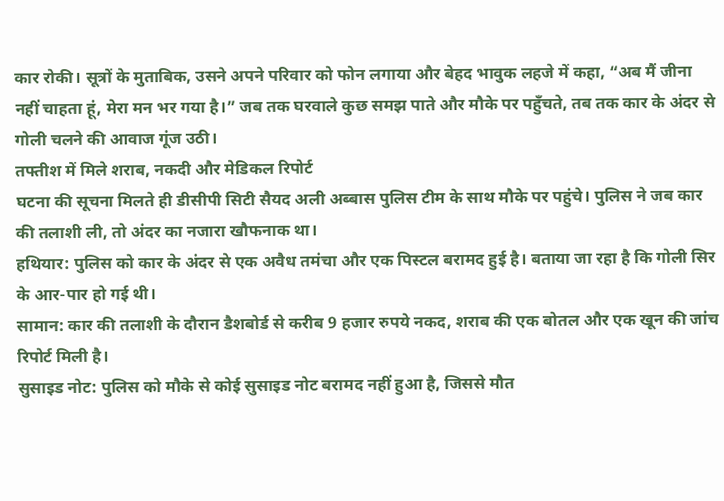कार रोकी। सूत्रों के मुताबिक, उसने अपने परिवार को फोन लगाया और बेहद भावुक लहजे में कहा, “अब मैं जीना नहीं चाहता हूं, मेरा मन भर गया है।” जब तक घरवाले कुछ समझ पाते और मौके पर पहुँचते, तब तक कार के अंदर से गोली चलने की आवाज गूंज उठी।
तफ्तीश में मिले शराब, नकदी और मेडिकल रिपोर्ट
घटना की सूचना मिलते ही डीसीपी सिटी सैयद अली अब्बास पुलिस टीम के साथ मौके पर पहुंचे। पुलिस ने जब कार की तलाशी ली, तो अंदर का नजारा खौफनाक था।
हथियार: पुलिस को कार के अंदर से एक अवैध तमंचा और एक पिस्टल बरामद हुई है। बताया जा रहा है कि गोली सिर के आर-पार हो गई थी।
सामान: कार की तलाशी के दौरान डैशबोर्ड से करीब 9 हजार रुपये नकद, शराब की एक बोतल और एक खून की जांच रिपोर्ट मिली है।
सुसाइड नोट: पुलिस को मौके से कोई सुसाइड नोट बरामद नहीं हुआ है, जिससे मौत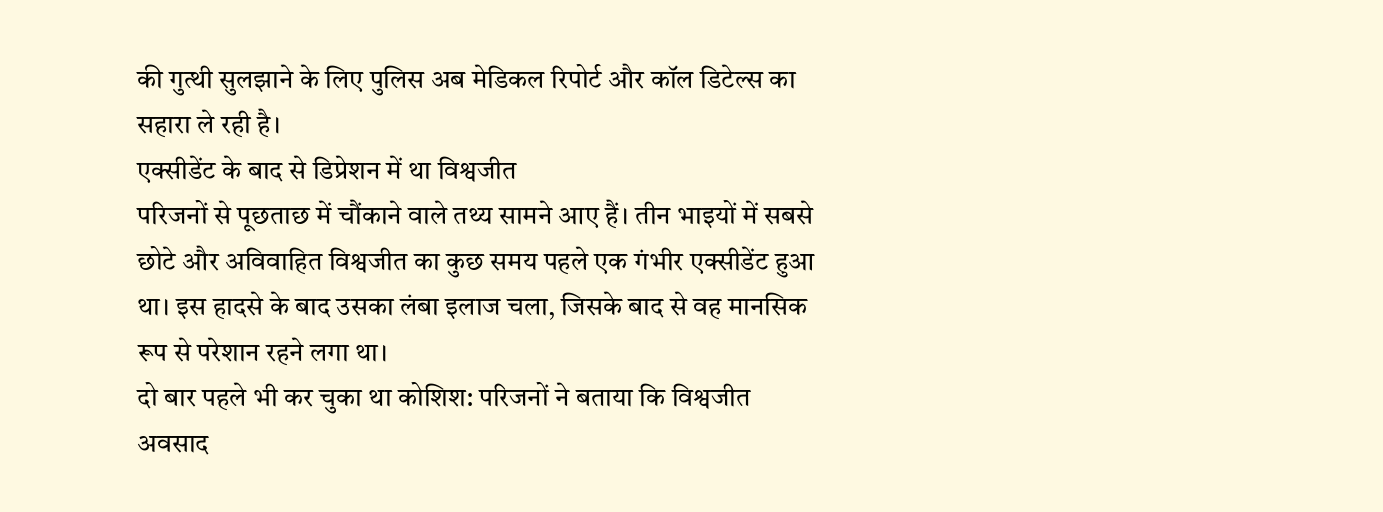की गुत्थी सुलझाने के लिए पुलिस अब मेडिकल रिपोर्ट और कॉल डिटेल्स का सहारा ले रही है।
एक्सीडेंट के बाद से डिप्रेशन में था विश्वजीत
परिजनों से पूछताछ में चौंकाने वाले तथ्य सामने आए हैं। तीन भाइयों में सबसे छोटे और अविवाहित विश्वजीत का कुछ समय पहले एक गंभीर एक्सीडेंट हुआ था। इस हादसे के बाद उसका लंबा इलाज चला, जिसके बाद से वह मानसिक रूप से परेशान रहने लगा था।
दो बार पहले भी कर चुका था कोशिश: परिजनों ने बताया कि विश्वजीत अवसाद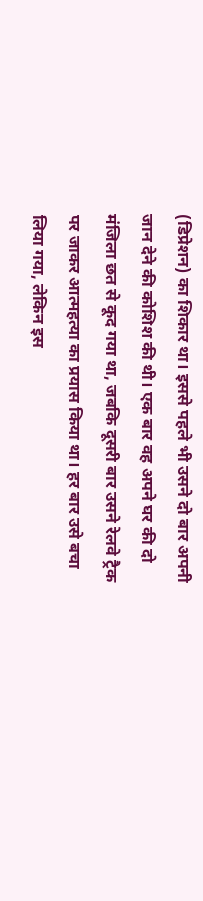(डिप्रेशन) का शिकार था। इससे पहले भी उसने दो बार अपनी जान देने की कोशिश की थी। एक बार वह अपने घर की दो मंजिला छत से कूद गया था, जबकि दूसरी बार उसने रेलवे ट्रैक पर जाकर आत्महत्या का प्रयास किया था। हर बार उसे बचा लिया गया, लेकिन इस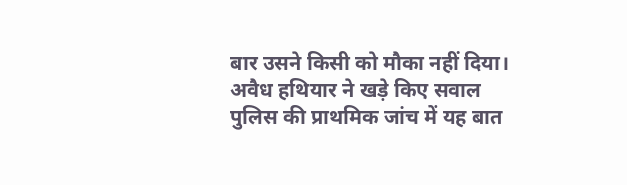बार उसने किसी को मौका नहीं दिया।
अवैध हथियार ने खड़े किए सवाल
पुलिस की प्राथमिक जांच में यह बात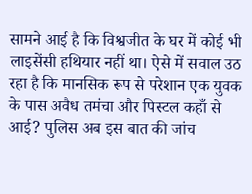सामने आई है कि विश्वजीत के घर में कोई भी लाइसेंसी हथियार नहीं था। ऐसे में सवाल उठ रहा है कि मानसिक रूप से परेशान एक युवक के पास अवैध तमंचा और पिस्टल कहाँ से आई? पुलिस अब इस बात की जांच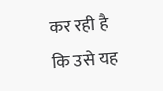कर रही है कि उसे यह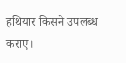हथियार किसने उपलब्ध कराए।